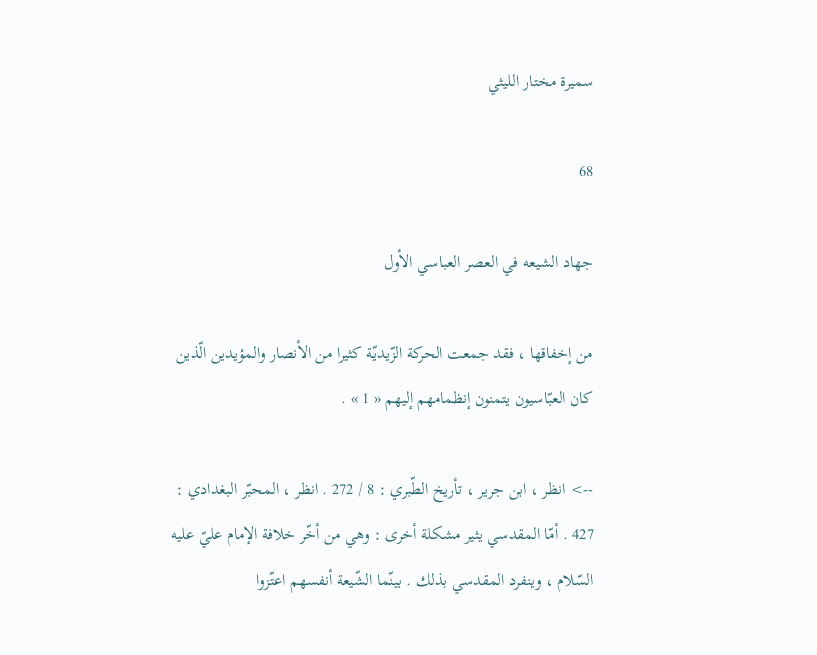سميرة مختار الليثي

68

جهاد الشيعه في العصر العباسي الأول

من إخفاقها ، فقد جمعت الحركة الزّيديّة كثيرا من الأنصار والمؤيدين الّذين كان العبّاسيون يتمنون إنظمامهم إليهم « 1 » .

--> انظر ، ابن جرير ، تأريخ الطّبري : 8 / 272 . انظر ، المحبّر البغدادي : 427 . أمّا المقدسي يثير مشكلة أخرى : وهي من أخّر خلافة الإمام عليّ عليه السّلام ، وينفرد المقدسي بذلك . بينّما الشّيعة أنفسهم اعتّزوا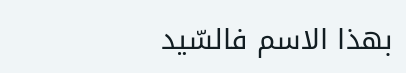بهذا الاسم فالسّيد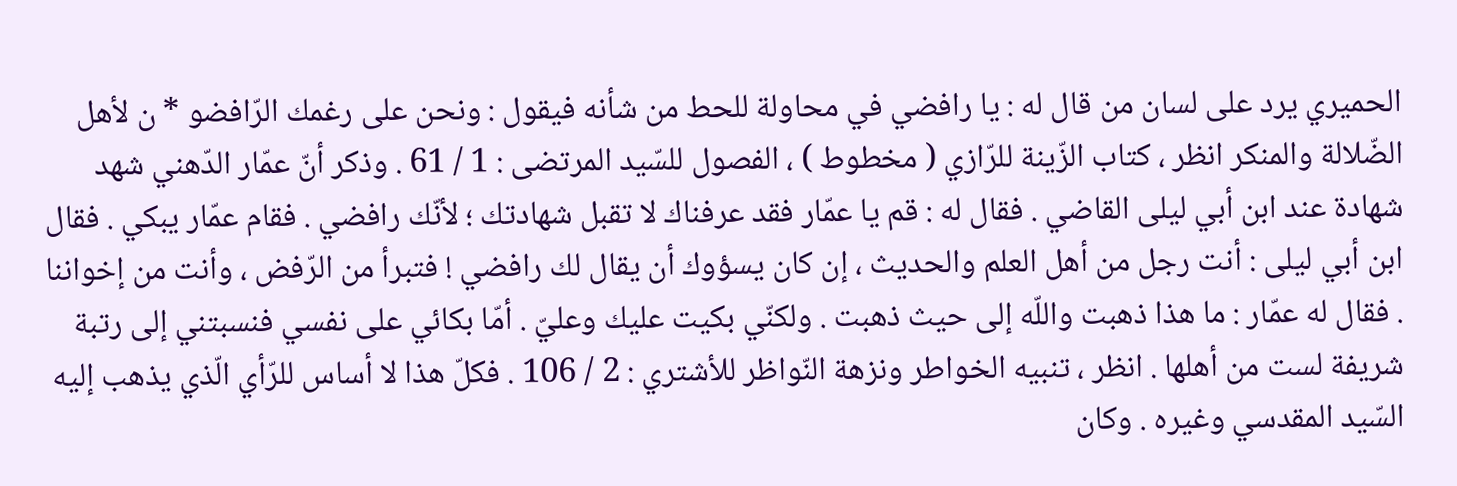الحميري يرد على لسان من قال له : يا رافضي في محاولة للحط من شأنه فيقول : ونحن على رغمك الرّافضو * ن لأهل الضّلالة والمنكر انظر ، كتاب الزّينة للرّازي ( مخطوط ) ، الفصول للسّيد المرتضى : 1 / 61 . وذكر أنّ عمّار الدّهني شهد شهادة عند ابن أبي ليلى القاضي . فقال له : قم يا عمّار فقد عرفناك لا تقبل شهادتك ؛ لأنّك رافضي . فقام عمّار يبكي . فقال ابن أبي ليلى : أنت رجل من أهل العلم والحديث ، إن كان يسؤوك أن يقال لك رافضي ! فتبرأ من الرّفض ، وأنت من إخواننا . فقال له عمّار : ما هذا ذهبت واللّه إلى حيث ذهبت . ولكنّي بكيت عليك وعليّ . أمّا بكائي على نفسي فنسبتني إلى رتبة شريفة لست من أهلها . انظر ، تنبيه الخواطر ونزهة النّواظر للأشتري : 2 / 106 . فكلّ هذا لا أساس للرّأي الّذي يذهب إليه السّيد المقدسي وغيره . وكان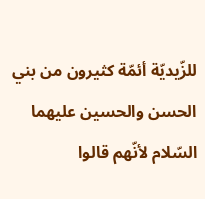للزّيديّة أئمّة كثيرون من بني الحسن والحسين عليهما السّلام لأنّهم قالوا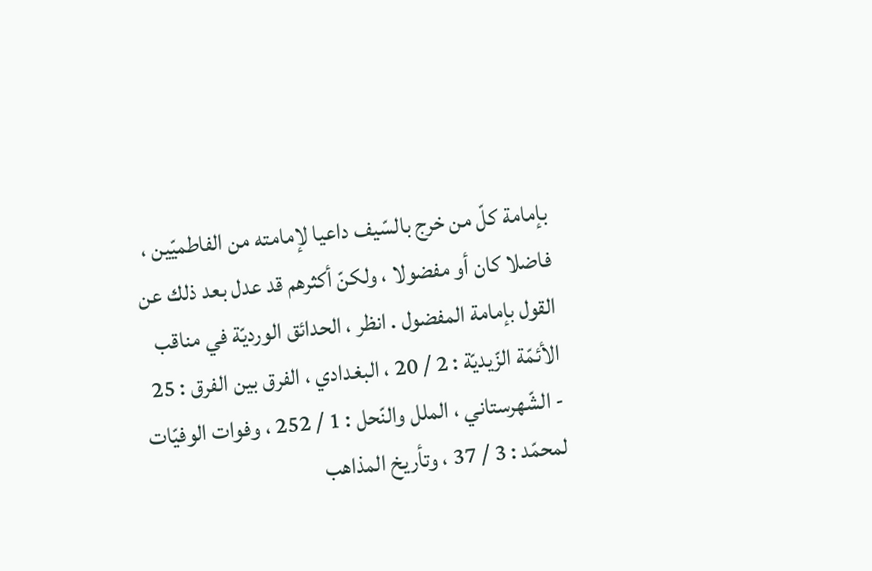بإمامة كلّ من خرج بالسّيف داعيا لإمامته من الفاطميّين ، فاضلا كان أو مفضولا ، ولكنّ أكثرهم قد عدل بعد ذلك عن القول بإمامة المفضول . انظر ، الحدائق الورديّة في مناقب الأئمّة الزّيديّة : 2 / 20 ، البغدادي ، الفرق بين الفرق : 25 - الشّهرستاني ، الملل والنّحل : 1 / 252 ، وفوات الوفيّات لمحمّد : 3 / 37 ، وتأريخ المذاهب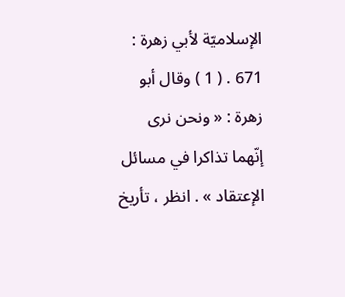الإسلاميّة لأبي زهرة : 671 . ( 1 ) وقال أبو زهرة : « ونحن نرى إنّهما تذاكرا في مسائل الإعتقاد » . انظر ، تأريخ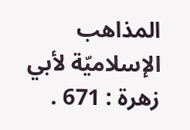المذاهب الإسلاميّة لأبي زهرة : 671 .